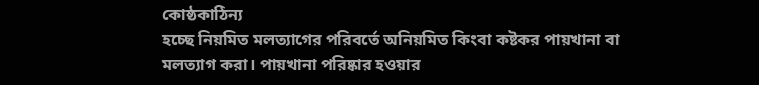কোষ্ঠকাঠিন্য
হচ্ছে নিয়মিত মলত্যাগের পরিবর্তে অনিয়মিত কিংবা কষ্টকর পায়খানা বা
মলত্যাগ করা। পায়খানা পরিষ্কার হওয়ার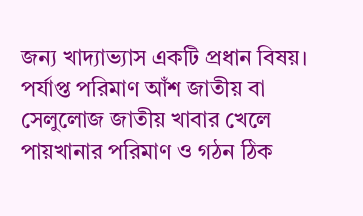জন্য খাদ্যাভ্যাস একটি প্রধান বিষয়।
পর্যাপ্ত পরিমাণ আঁশ জাতীয় বা সেলুলোজ জাতীয় খাবার খেলে পায়খানার পরিমাণ ও গঠন ঠিক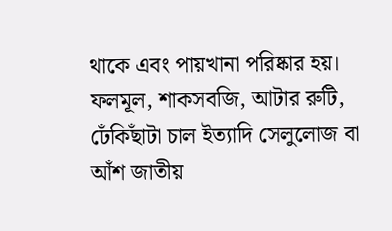থাকে এবং পায়খানা পরিষ্কার হয়। ফলমূল, শাকসবজি, আটার রুটি, ঢেঁকিছাঁটা চাল ইত্যাদি সেলুলোজ বা আঁশ জাতীয়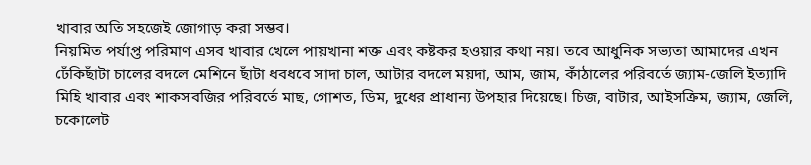খাবার অতি সহজেই জোগাড় করা সম্ভব।
নিয়মিত পর্যাপ্ত পরিমাণ এসব খাবার খেলে পায়খানা শক্ত এবং কষ্টকর হওয়ার কথা নয়। তবে আধুনিক সভ্যতা আমাদের এখন ঢেঁকিছাঁটা চালের বদলে মেশিনে ছাঁটা ধবধবে সাদা চাল, আটার বদলে ময়দা, আম, জাম, কাঁঠালের পরিবর্তে জ্যাম-জেলি ইত্যাদি মিহি খাবার এবং শাকসবজির পরিবর্তে মাছ, গোশত, ডিম, দুধের প্রাধান্য উপহার দিয়েছে। চিজ, বাটার, আইসক্রিম, জ্যাম, জেলি, চকোলেট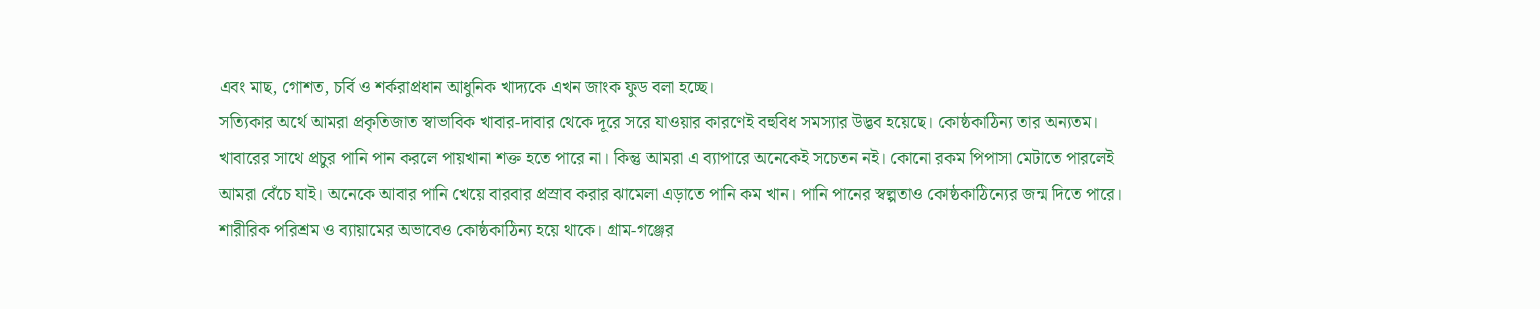এবং মাছ, গোশত, চর্বি ও শর্করাপ্রধান আধুনিক খাদ্যকে এখন জাংক ফুড বলা হচ্ছে।
সত্যিকার অর্থে আমরা প্রকৃতিজাত স্বাভাবিক খাবার-দাবার থেকে দূরে সরে যাওয়ার কারণেই বহুবিধ সমস্যার উদ্ভব হয়েছে। কোষ্ঠকাঠিন্য তার অন্যতম। খাবারের সাথে প্রচুর পানি পান করলে পায়খানা শক্ত হতে পারে না। কিন্তু আমরা এ ব্যাপারে অনেকেই সচেতন নই। কোনো রকম পিপাসা মেটাতে পারলেই আমরা বেঁচে যাই। অনেকে আবার পানি খেয়ে বারবার প্রস্রাব করার ঝামেলা এড়াতে পানি কম খান। পানি পানের স্বল্পতাও কোষ্ঠকাঠিন্যের জন্ম দিতে পারে।
শারীরিক পরিশ্রম ও ব্যায়ামের অভাবেও কোষ্ঠকাঠিন্য হয়ে থাকে। গ্রাম-গঞ্জের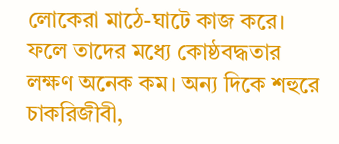লোকেরা মাঠে-ঘাটে কাজ করে। ফলে তাদের মধ্যে কোষ্ঠবদ্ধতার লক্ষণ অনেক কম। অন্য দিকে শহুরে চাকরিজীবী,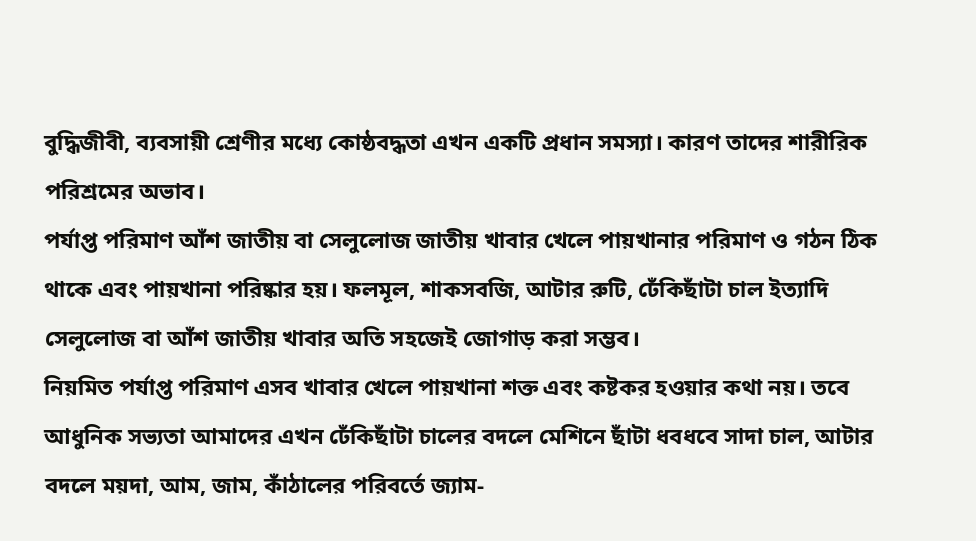বুদ্ধিজীবী, ব্যবসায়ী শ্রেণীর মধ্যে কোষ্ঠবদ্ধতা এখন একটি প্রধান সমস্যা। কারণ তাদের শারীরিক পরিশ্রমের অভাব।
পর্যাপ্ত পরিমাণ আঁশ জাতীয় বা সেলুলোজ জাতীয় খাবার খেলে পায়খানার পরিমাণ ও গঠন ঠিক থাকে এবং পায়খানা পরিষ্কার হয়। ফলমূল, শাকসবজি, আটার রুটি, ঢেঁকিছাঁটা চাল ইত্যাদি সেলুলোজ বা আঁশ জাতীয় খাবার অতি সহজেই জোগাড় করা সম্ভব।
নিয়মিত পর্যাপ্ত পরিমাণ এসব খাবার খেলে পায়খানা শক্ত এবং কষ্টকর হওয়ার কথা নয়। তবে আধুনিক সভ্যতা আমাদের এখন ঢেঁকিছাঁটা চালের বদলে মেশিনে ছাঁটা ধবধবে সাদা চাল, আটার বদলে ময়দা, আম, জাম, কাঁঠালের পরিবর্তে জ্যাম-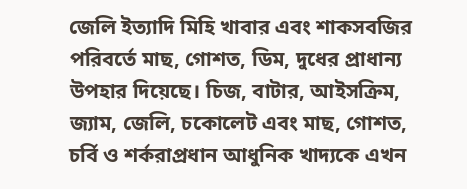জেলি ইত্যাদি মিহি খাবার এবং শাকসবজির পরিবর্তে মাছ, গোশত, ডিম, দুধের প্রাধান্য উপহার দিয়েছে। চিজ, বাটার, আইসক্রিম, জ্যাম, জেলি, চকোলেট এবং মাছ, গোশত, চর্বি ও শর্করাপ্রধান আধুনিক খাদ্যকে এখন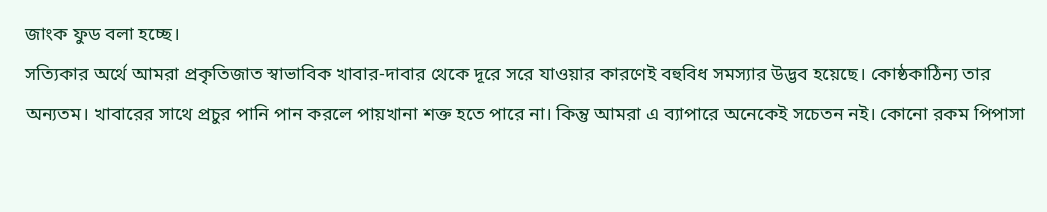জাংক ফুড বলা হচ্ছে।
সত্যিকার অর্থে আমরা প্রকৃতিজাত স্বাভাবিক খাবার-দাবার থেকে দূরে সরে যাওয়ার কারণেই বহুবিধ সমস্যার উদ্ভব হয়েছে। কোষ্ঠকাঠিন্য তার অন্যতম। খাবারের সাথে প্রচুর পানি পান করলে পায়খানা শক্ত হতে পারে না। কিন্তু আমরা এ ব্যাপারে অনেকেই সচেতন নই। কোনো রকম পিপাসা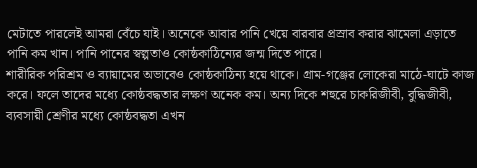মেটাতে পারলেই আমরা বেঁচে যাই। অনেকে আবার পানি খেয়ে বারবার প্রস্রাব করার ঝামেলা এড়াতে পানি কম খান। পানি পানের স্বল্পতাও কোষ্ঠকাঠিন্যের জন্ম দিতে পারে।
শারীরিক পরিশ্রম ও ব্যায়ামের অভাবেও কোষ্ঠকাঠিন্য হয়ে থাকে। গ্রাম-গঞ্জের লোকেরা মাঠে-ঘাটে কাজ করে। ফলে তাদের মধ্যে কোষ্ঠবদ্ধতার লক্ষণ অনেক কম। অন্য দিকে শহুরে চাকরিজীবী, বুদ্ধিজীবী, ব্যবসায়ী শ্রেণীর মধ্যে কোষ্ঠবদ্ধতা এখন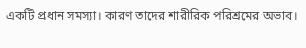একটি প্রধান সমস্যা। কারণ তাদের শারীরিক পরিশ্রমের অভাব।